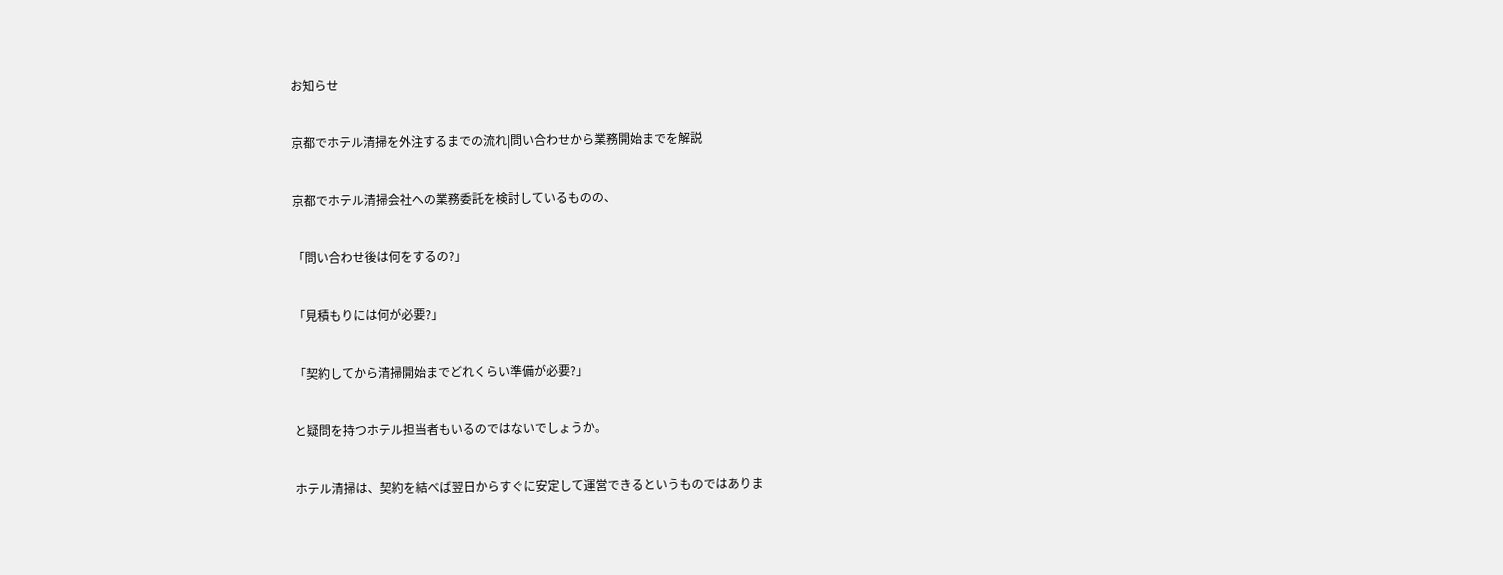お知らせ

京都でホテル清掃を外注するまでの流れ|問い合わせから業務開始までを解説

京都でホテル清掃会社への業務委託を検討しているものの、

「問い合わせ後は何をするの?」

「見積もりには何が必要?」

「契約してから清掃開始までどれくらい準備が必要?」

と疑問を持つホテル担当者もいるのではないでしょうか。

ホテル清掃は、契約を結べば翌日からすぐに安定して運営できるというものではありま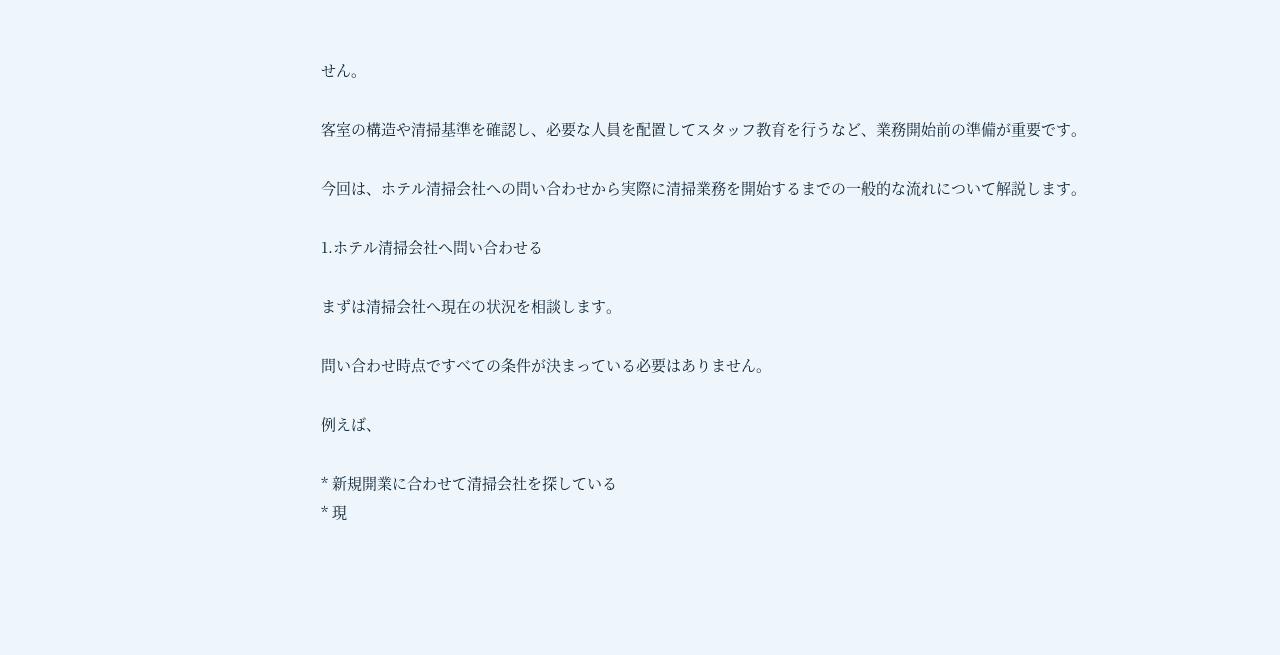せん。

客室の構造や清掃基準を確認し、必要な人員を配置してスタッフ教育を行うなど、業務開始前の準備が重要です。

今回は、ホテル清掃会社への問い合わせから実際に清掃業務を開始するまでの一般的な流れについて解説します。

1.ホテル清掃会社へ問い合わせる

まずは清掃会社へ現在の状況を相談します。

問い合わせ時点ですべての条件が決まっている必要はありません。

例えば、

* 新規開業に合わせて清掃会社を探している
* 現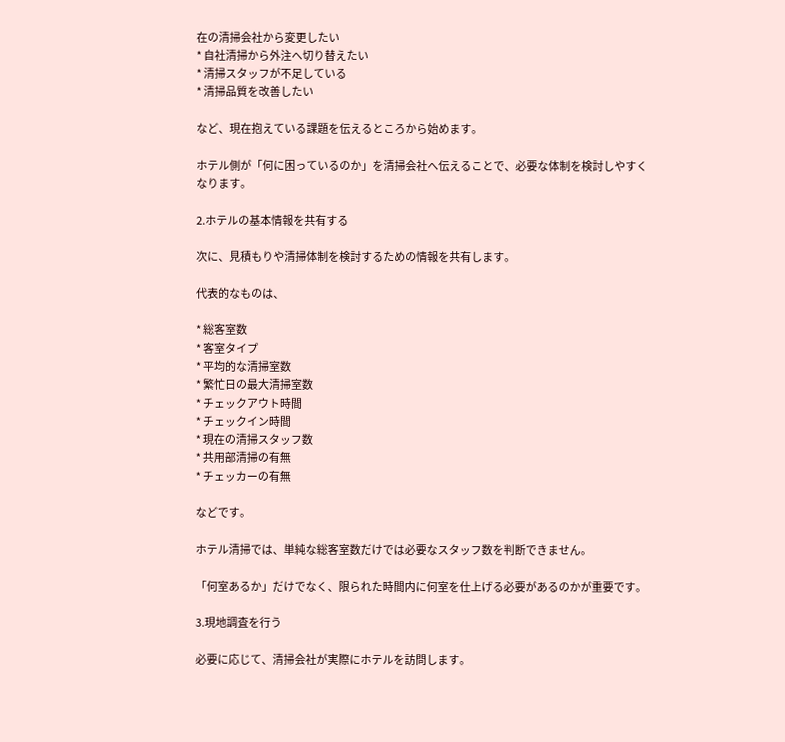在の清掃会社から変更したい
* 自社清掃から外注へ切り替えたい
* 清掃スタッフが不足している
* 清掃品質を改善したい

など、現在抱えている課題を伝えるところから始めます。

ホテル側が「何に困っているのか」を清掃会社へ伝えることで、必要な体制を検討しやすくなります。

2.ホテルの基本情報を共有する

次に、見積もりや清掃体制を検討するための情報を共有します。

代表的なものは、

* 総客室数
* 客室タイプ
* 平均的な清掃室数
* 繁忙日の最大清掃室数
* チェックアウト時間
* チェックイン時間
* 現在の清掃スタッフ数
* 共用部清掃の有無
* チェッカーの有無

などです。

ホテル清掃では、単純な総客室数だけでは必要なスタッフ数を判断できません。

「何室あるか」だけでなく、限られた時間内に何室を仕上げる必要があるのかが重要です。

3.現地調査を行う

必要に応じて、清掃会社が実際にホテルを訪問します。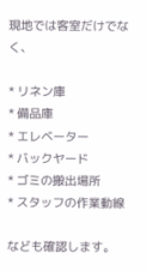現地では客室だけでなく、

* リネン庫
* 備品庫
* エレベーター
* バックヤード
* ゴミの搬出場所
* スタッフの作業動線

なども確認します。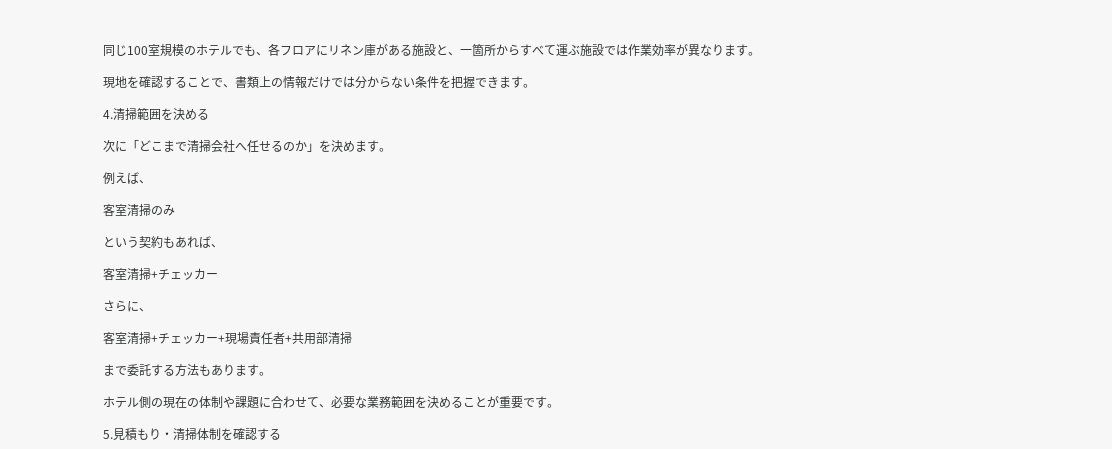同じ100室規模のホテルでも、各フロアにリネン庫がある施設と、一箇所からすべて運ぶ施設では作業効率が異なります。

現地を確認することで、書類上の情報だけでは分からない条件を把握できます。

4.清掃範囲を決める

次に「どこまで清掃会社へ任せるのか」を決めます。

例えば、

客室清掃のみ

という契約もあれば、

客室清掃+チェッカー

さらに、

客室清掃+チェッカー+現場責任者+共用部清掃

まで委託する方法もあります。

ホテル側の現在の体制や課題に合わせて、必要な業務範囲を決めることが重要です。

5.見積もり・清掃体制を確認する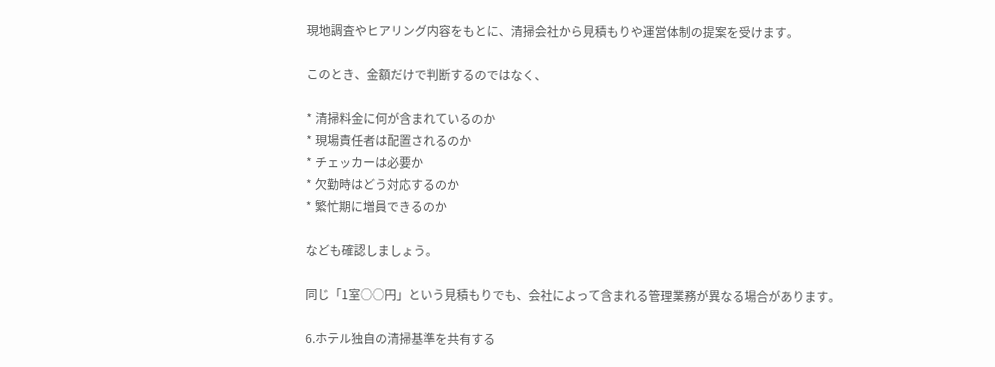現地調査やヒアリング内容をもとに、清掃会社から見積もりや運営体制の提案を受けます。

このとき、金額だけで判断するのではなく、

* 清掃料金に何が含まれているのか
* 現場責任者は配置されるのか
* チェッカーは必要か
* 欠勤時はどう対応するのか
* 繁忙期に増員できるのか

なども確認しましょう。

同じ「1室○○円」という見積もりでも、会社によって含まれる管理業務が異なる場合があります。

6.ホテル独自の清掃基準を共有する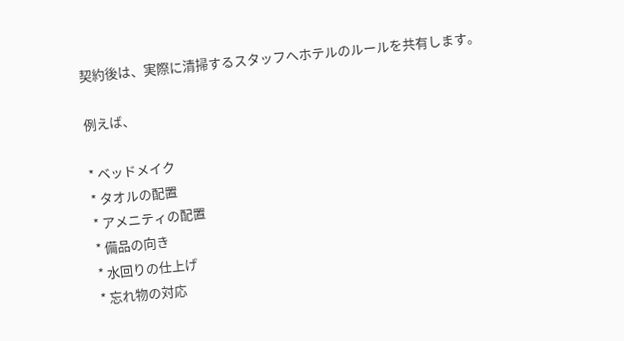契約後は、実際に清掃するスタッフへホテルのルールを共有します。

例えば、

* ベッドメイク
* タオルの配置
* アメニティの配置
* 備品の向き
* 水回りの仕上げ
* 忘れ物の対応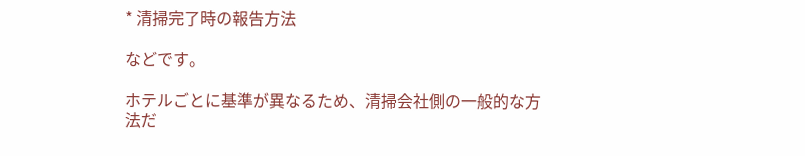* 清掃完了時の報告方法

などです。

ホテルごとに基準が異なるため、清掃会社側の一般的な方法だ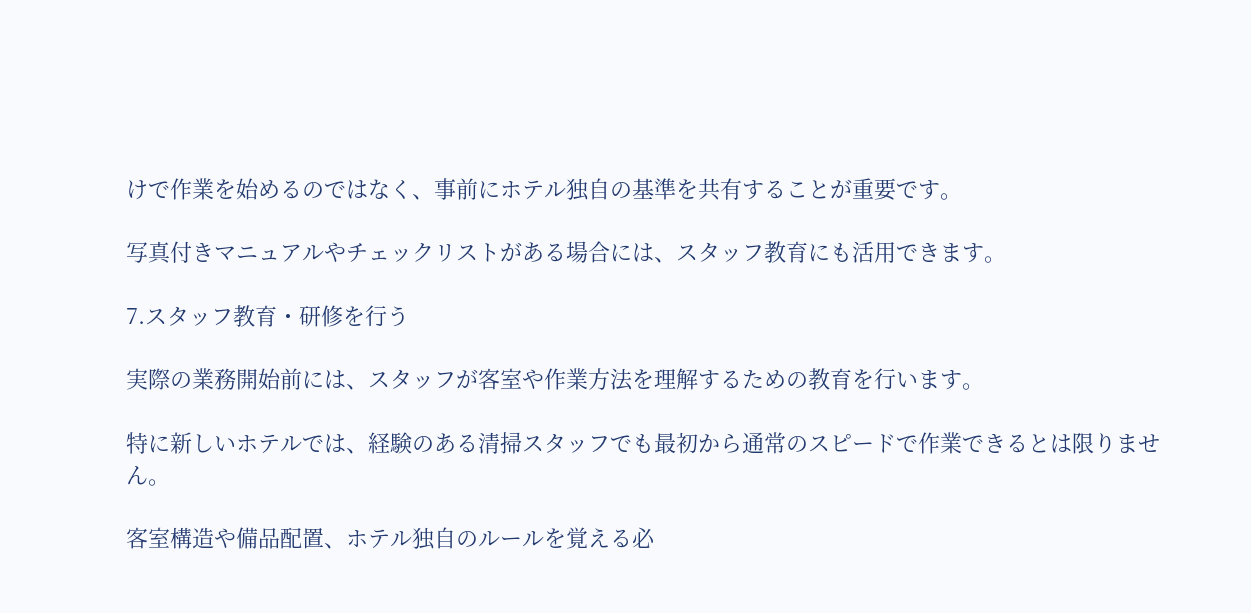けで作業を始めるのではなく、事前にホテル独自の基準を共有することが重要です。

写真付きマニュアルやチェックリストがある場合には、スタッフ教育にも活用できます。

7.スタッフ教育・研修を行う

実際の業務開始前には、スタッフが客室や作業方法を理解するための教育を行います。

特に新しいホテルでは、経験のある清掃スタッフでも最初から通常のスピードで作業できるとは限りません。

客室構造や備品配置、ホテル独自のルールを覚える必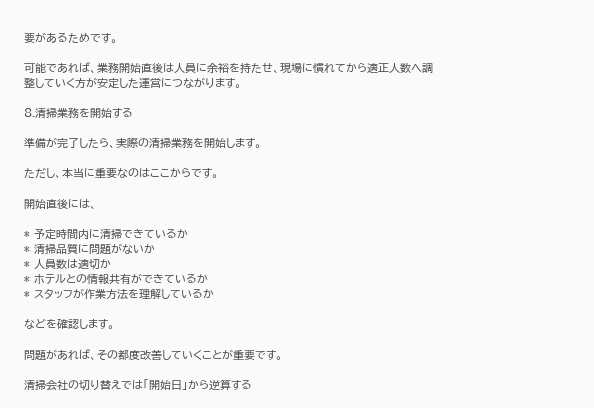要があるためです。

可能であれば、業務開始直後は人員に余裕を持たせ、現場に慣れてから適正人数へ調整していく方が安定した運営につながります。

8.清掃業務を開始する

準備が完了したら、実際の清掃業務を開始します。

ただし、本当に重要なのはここからです。

開始直後には、

* 予定時間内に清掃できているか
* 清掃品質に問題がないか
* 人員数は適切か
* ホテルとの情報共有ができているか
* スタッフが作業方法を理解しているか

などを確認します。

問題があれば、その都度改善していくことが重要です。

清掃会社の切り替えでは「開始日」から逆算する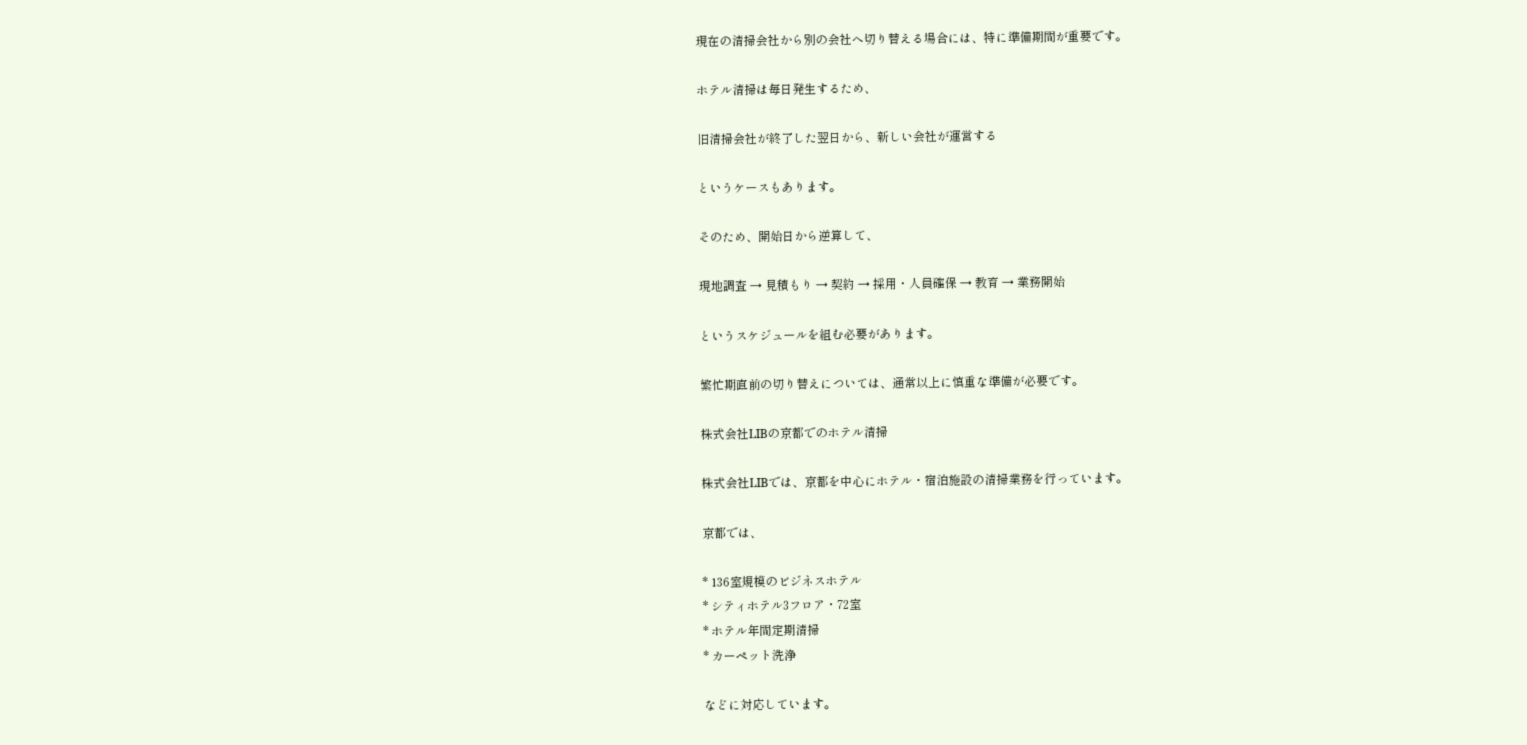現在の清掃会社から別の会社へ切り替える場合には、特に準備期間が重要です。

ホテル清掃は毎日発生するため、

旧清掃会社が終了した翌日から、新しい会社が運営する

というケースもあります。

そのため、開始日から逆算して、

現地調査 → 見積もり → 契約 → 採用・人員確保 → 教育 → 業務開始

というスケジュールを組む必要があります。

繁忙期直前の切り替えについては、通常以上に慎重な準備が必要です。

株式会社LIBの京都でのホテル清掃

株式会社LIBでは、京都を中心にホテル・宿泊施設の清掃業務を行っています。

京都では、

* 136室規模のビジネスホテル
* シティホテル3フロア・72室
* ホテル年間定期清掃
* カーペット洗浄

などに対応しています。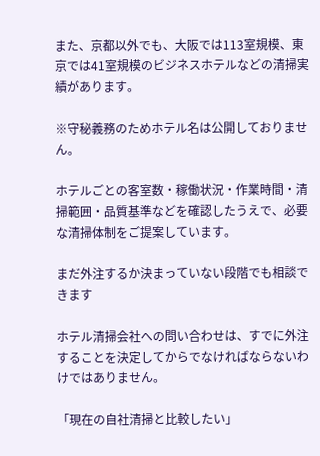また、京都以外でも、大阪では113室規模、東京では41室規模のビジネスホテルなどの清掃実績があります。

※守秘義務のためホテル名は公開しておりません。

ホテルごとの客室数・稼働状況・作業時間・清掃範囲・品質基準などを確認したうえで、必要な清掃体制をご提案しています。

まだ外注するか決まっていない段階でも相談できます

ホテル清掃会社への問い合わせは、すでに外注することを決定してからでなければならないわけではありません。

「現在の自社清掃と比較したい」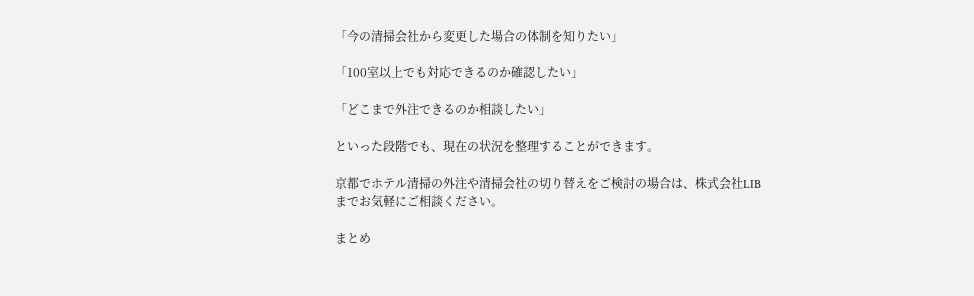「今の清掃会社から変更した場合の体制を知りたい」

「100室以上でも対応できるのか確認したい」

「どこまで外注できるのか相談したい」

といった段階でも、現在の状況を整理することができます。

京都でホテル清掃の外注や清掃会社の切り替えをご検討の場合は、株式会社LIBまでお気軽にご相談ください。

まとめ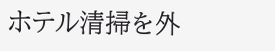ホテル清掃を外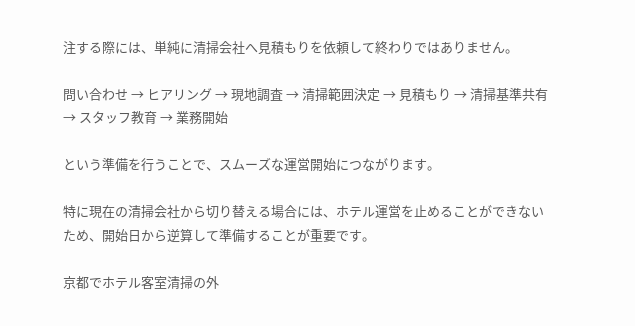注する際には、単純に清掃会社へ見積もりを依頼して終わりではありません。

問い合わせ → ヒアリング → 現地調査 → 清掃範囲決定 → 見積もり → 清掃基準共有 → スタッフ教育 → 業務開始

という準備を行うことで、スムーズな運営開始につながります。

特に現在の清掃会社から切り替える場合には、ホテル運営を止めることができないため、開始日から逆算して準備することが重要です。

京都でホテル客室清掃の外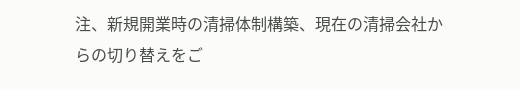注、新規開業時の清掃体制構築、現在の清掃会社からの切り替えをご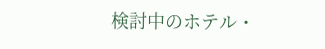検討中のホテル・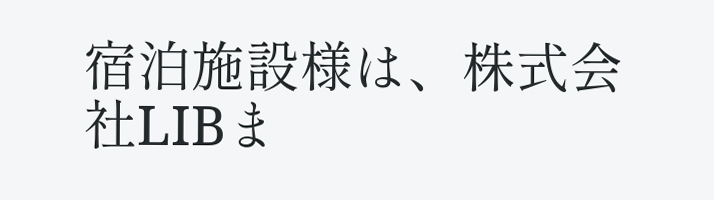宿泊施設様は、株式会社LIBま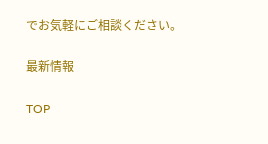でお気軽にご相談ください。

最新情報

TOP